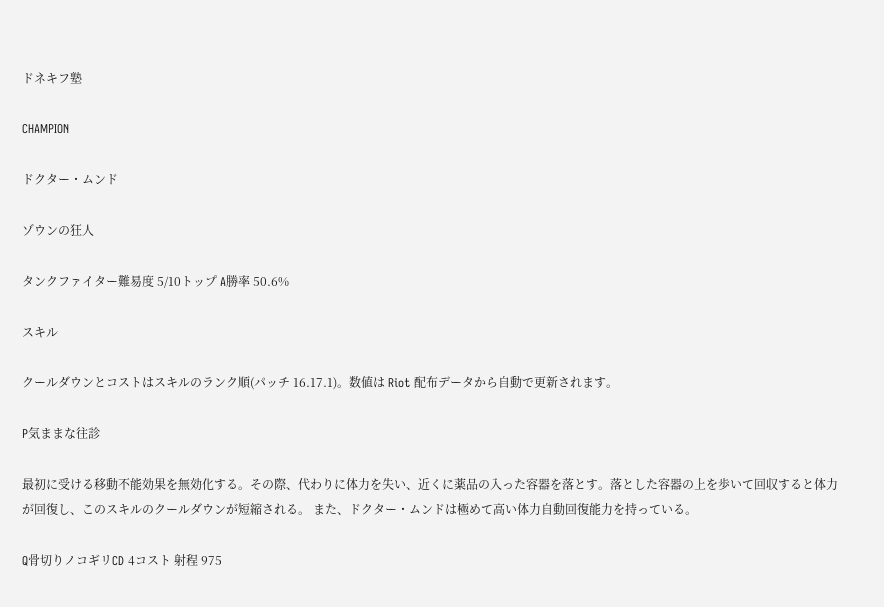ドネキフ塾

CHAMPION

ドクター・ムンド

ゾウンの狂人

タンクファイター難易度 5/10トップ A勝率 50.6%

スキル

クールダウンとコストはスキルのランク順(パッチ 16.17.1)。数値は Riot 配布データから自動で更新されます。

P気ままな往診

最初に受ける移動不能効果を無効化する。その際、代わりに体力を失い、近くに薬品の入った容器を落とす。落とした容器の上を歩いて回収すると体力が回復し、このスキルのクールダウンが短縮される。 また、ドクター・ムンドは極めて高い体力自動回復能力を持っている。

Q骨切りノコギリCD 4コスト 射程 975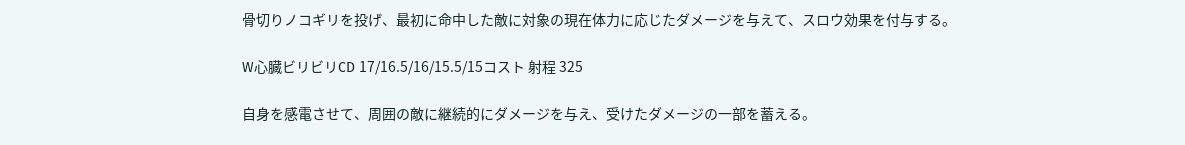骨切りノコギリを投げ、最初に命中した敵に対象の現在体力に応じたダメージを与えて、スロウ効果を付与する。

W心臓ビリビリCD 17/16.5/16/15.5/15コスト 射程 325

自身を感電させて、周囲の敵に継続的にダメージを与え、受けたダメージの一部を蓄える。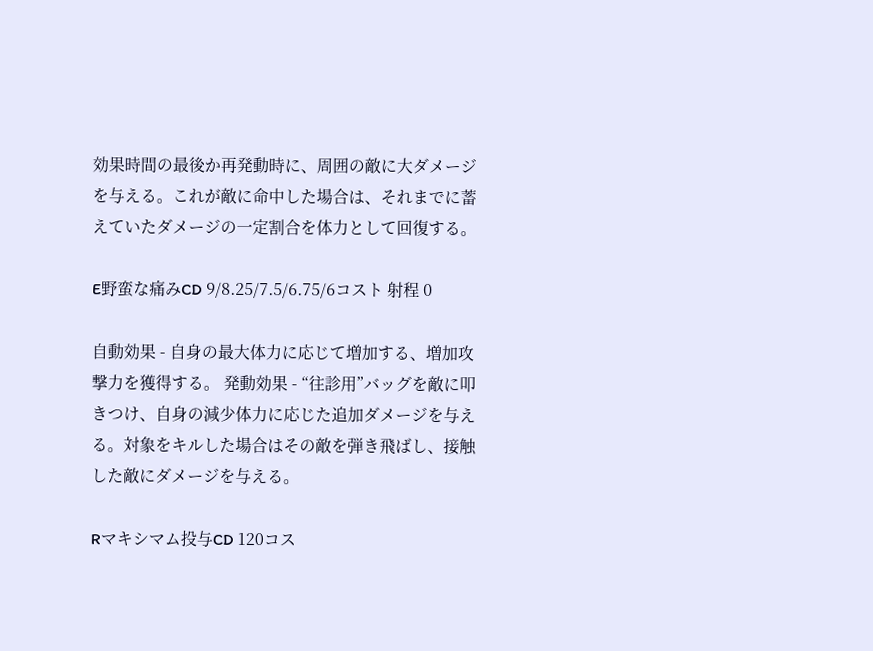効果時間の最後か再発動時に、周囲の敵に大ダメージを与える。これが敵に命中した場合は、それまでに蓄えていたダメージの一定割合を体力として回復する。

E野蛮な痛みCD 9/8.25/7.5/6.75/6コスト 射程 0

自動効果 - 自身の最大体力に応じて増加する、増加攻撃力を獲得する。 発動効果 - “往診用”バッグを敵に叩きつけ、自身の減少体力に応じた追加ダメージを与える。対象をキルした場合はその敵を弾き飛ばし、接触した敵にダメージを与える。

Rマキシマム投与CD 120コス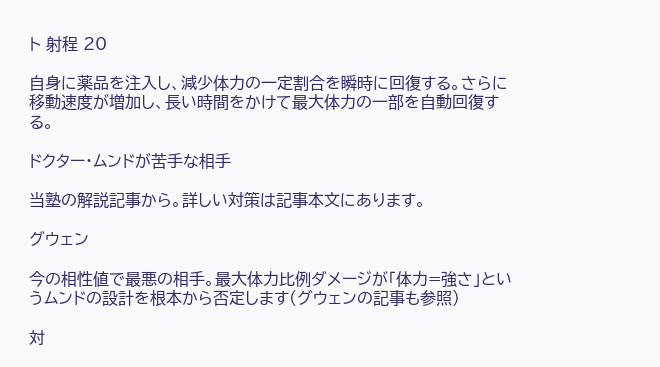ト 射程 20

自身に薬品を注入し、減少体力の一定割合を瞬時に回復する。さらに移動速度が増加し、長い時間をかけて最大体力の一部を自動回復する。

ドクター・ムンドが苦手な相手

当塾の解説記事から。詳しい対策は記事本文にあります。

グウェン

今の相性値で最悪の相手。最大体力比例ダメージが「体力=強さ」というムンドの設計を根本から否定します(グウェンの記事も参照)

対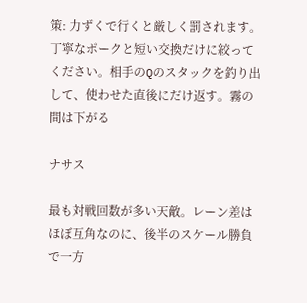策: 力ずくで行くと厳しく罰されます。丁寧なポークと短い交換だけに絞ってください。相手のQのスタックを釣り出して、使わせた直後にだけ返す。霧の間は下がる

ナサス

最も対戦回数が多い天敵。レーン差はほぼ互角なのに、後半のスケール勝負で一方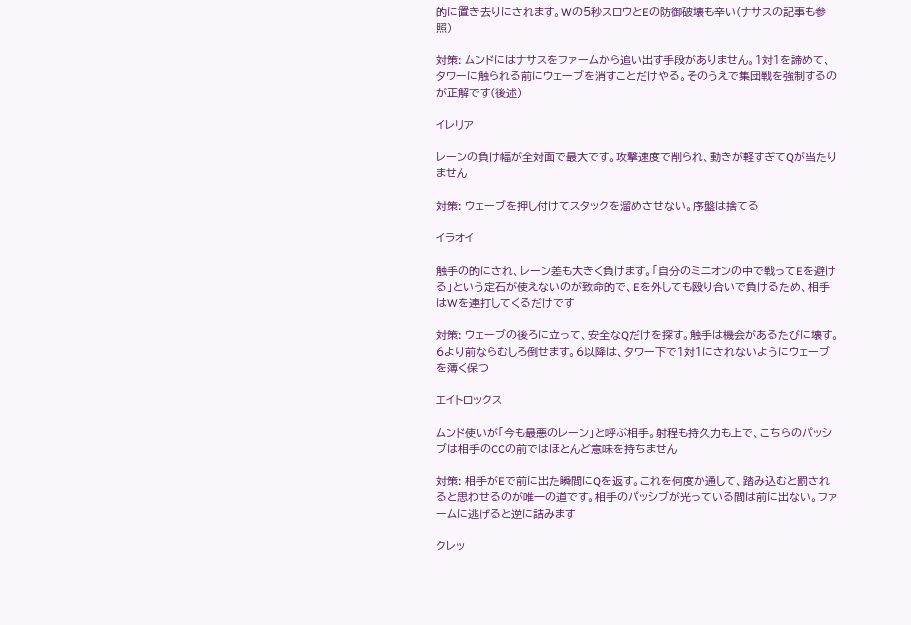的に置き去りにされます。Wの5秒スロウとEの防御破壊も辛い(ナサスの記事も参照)

対策: ムンドにはナサスをファームから追い出す手段がありません。1対1を諦めて、タワーに触られる前にウェーブを消すことだけやる。そのうえで集団戦を強制するのが正解です(後述)

イレリア

レーンの負け幅が全対面で最大です。攻撃速度で削られ、動きが軽すぎてQが当たりません

対策: ウェーブを押し付けてスタックを溜めさせない。序盤は捨てる

イラオイ

触手の的にされ、レーン差も大きく負けます。「自分のミニオンの中で戦ってEを避ける」という定石が使えないのが致命的で、Eを外しても殴り合いで負けるため、相手はWを連打してくるだけです

対策: ウェーブの後ろに立って、安全なQだけを探す。触手は機会があるたびに壊す。6より前ならむしろ倒せます。6以降は、タワー下で1対1にされないようにウェーブを薄く保つ

エイトロックス

ムンド使いが「今も最悪のレーン」と呼ぶ相手。射程も持久力も上で、こちらのパッシブは相手のCCの前ではほとんど意味を持ちません

対策: 相手がEで前に出た瞬間にQを返す。これを何度か通して、踏み込むと罰されると思わせるのが唯一の道です。相手のパッシブが光っている間は前に出ない。ファームに逃げると逆に詰みます

クレッ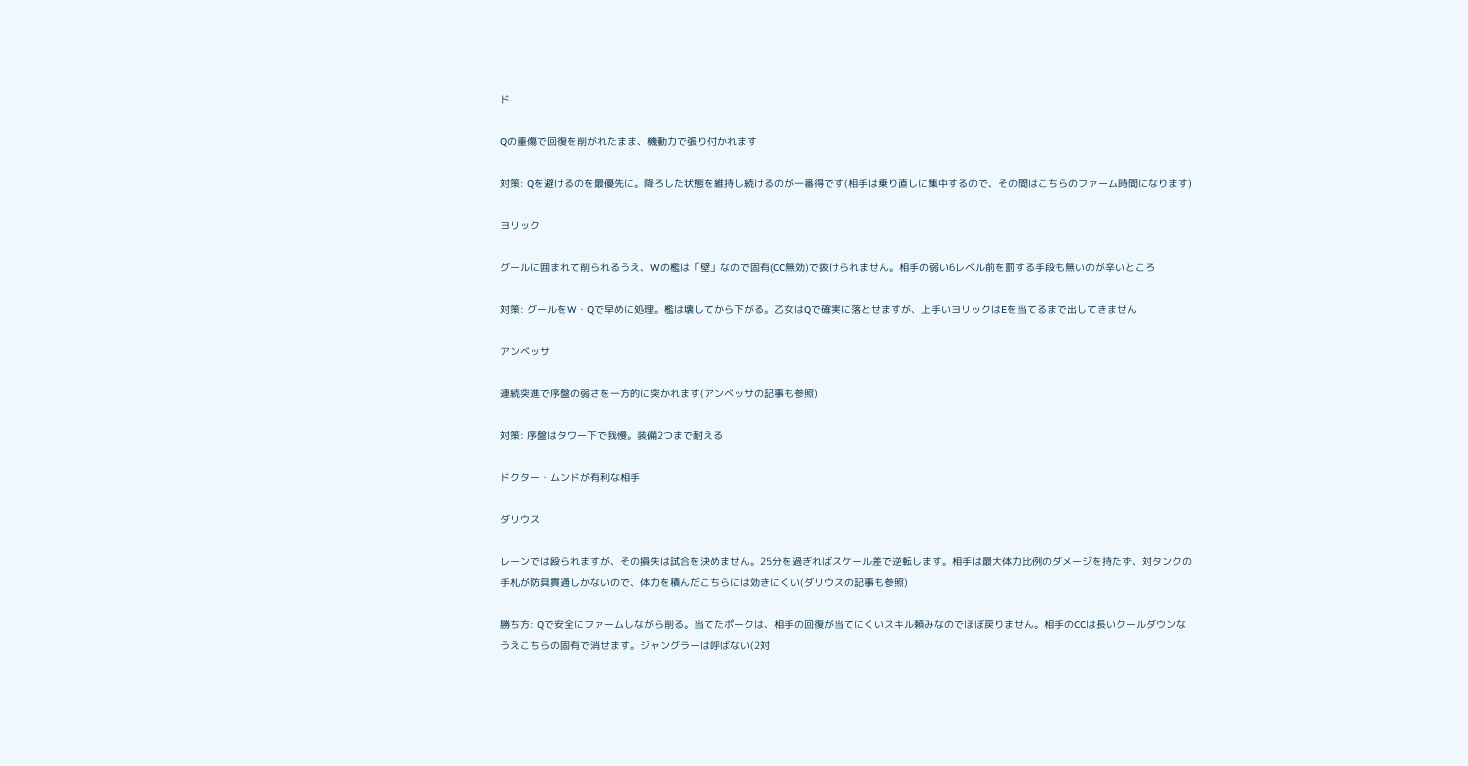ド

Qの重傷で回復を削がれたまま、機動力で張り付かれます

対策: Qを避けるのを最優先に。降ろした状態を維持し続けるのが一番得です(相手は乗り直しに集中するので、その間はこちらのファーム時間になります)

ヨリック

グールに囲まれて削られるうえ、Wの檻は「壁」なので固有(CC無効)で抜けられません。相手の弱い6レベル前を罰する手段も無いのが辛いところ

対策: グールをW・Qで早めに処理。檻は壊してから下がる。乙女はQで確実に落とせますが、上手いヨリックはEを当てるまで出してきません

アンベッサ

連続突進で序盤の弱さを一方的に突かれます(アンベッサの記事も参照)

対策: 序盤はタワー下で我慢。装備2つまで耐える

ドクター・ムンドが有利な相手

ダリウス

レーンでは殴られますが、その損失は試合を決めません。25分を過ぎればスケール差で逆転します。相手は最大体力比例のダメージを持たず、対タンクの手札が防具貫通しかないので、体力を積んだこちらには効きにくい(ダリウスの記事も参照)

勝ち方: Qで安全にファームしながら削る。当てたポークは、相手の回復が当てにくいスキル頼みなのでほぼ戻りません。相手のCCは長いクールダウンなうえこちらの固有で消せます。ジャングラーは呼ばない(2対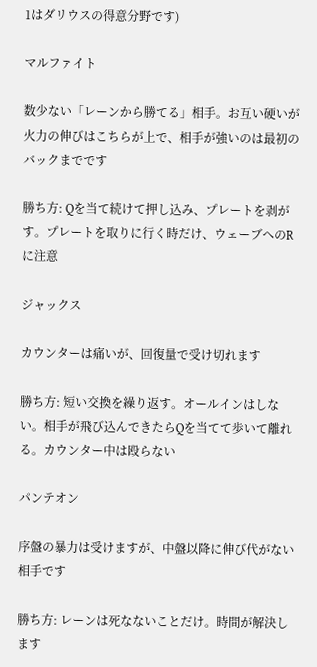1はダリウスの得意分野です)

マルファイト

数少ない「レーンから勝てる」相手。お互い硬いが火力の伸びはこちらが上で、相手が強いのは最初のバックまでです

勝ち方: Qを当て続けて押し込み、プレートを剥がす。プレートを取りに行く時だけ、ウェーブへのRに注意

ジャックス

カウンターは痛いが、回復量で受け切れます

勝ち方: 短い交換を繰り返す。オールインはしない。相手が飛び込んできたらQを当てて歩いて離れる。カウンター中は殴らない

パンテオン

序盤の暴力は受けますが、中盤以降に伸び代がない相手です

勝ち方: レーンは死なないことだけ。時間が解決します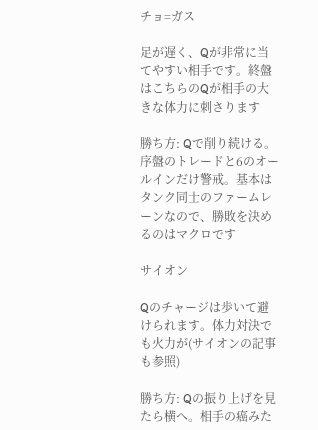チョ=ガス

足が遅く、Qが非常に当てやすい相手です。終盤はこちらのQが相手の大きな体力に刺さります

勝ち方: Qで削り続ける。序盤のトレードと6のオールインだけ警戒。基本はタンク同士のファームレーンなので、勝敗を決めるのはマクロです

サイオン

Qのチャージは歩いて避けられます。体力対決でも火力が(サイオンの記事も参照)

勝ち方: Qの振り上げを見たら横へ。相手の癌みた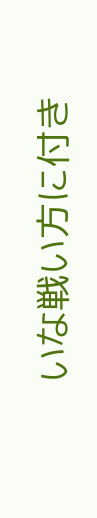いな戦い方に付き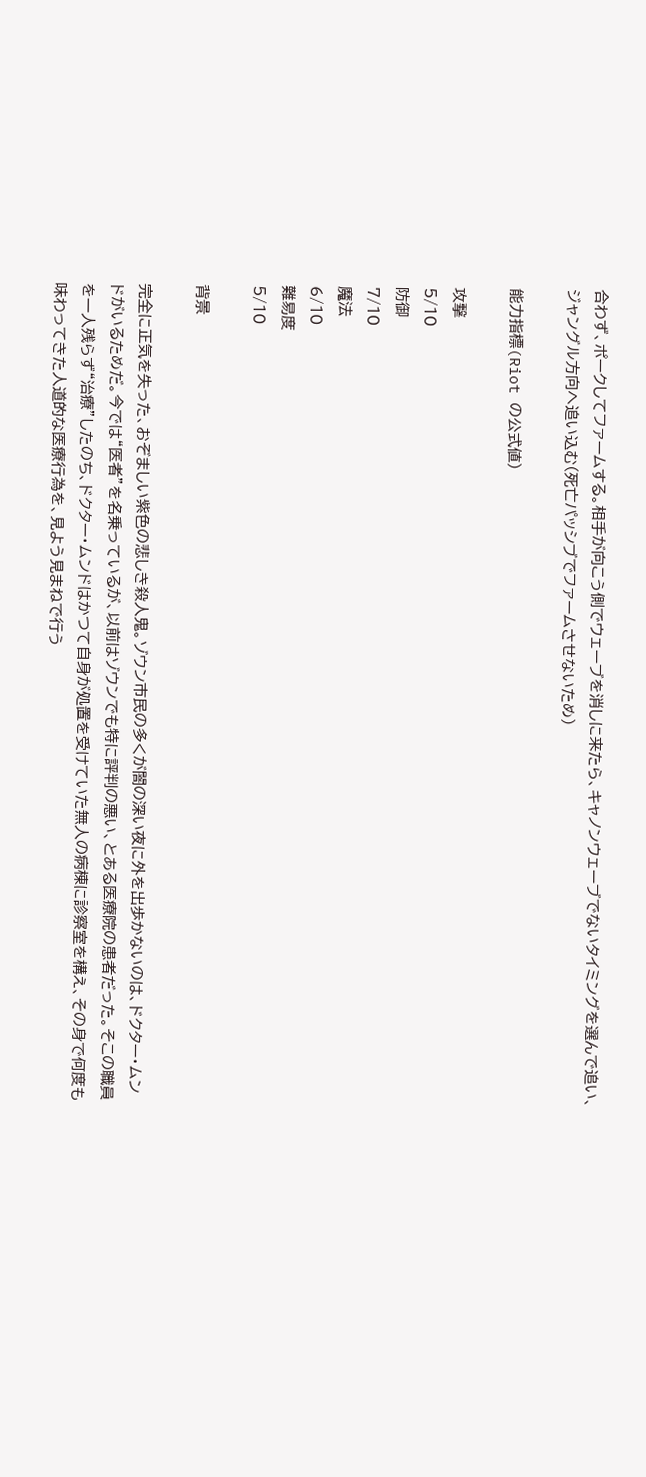合わず、ポークしてファームする。相手が向こう側でウェーブを消しに来たら、キャノンウェーブでないタイミングを選んで追い、ジャングル方向へ追い込む(死亡パッシブでファームさせないため)

能力指標(Riot の公式値)

攻撃
5/10
防御
7/10
魔法
6/10
難易度
5/10

背景

完全に正気を失った、おぞましい紫色の悲しき殺人鬼。ゾウン市民の多くが闇の深い夜に外を出歩かないのは、ドクター・ムンドがいるためだ。今では“医者”を名乗っているが、以前はゾウンでも特に評判の悪い、とある医療院の患者だった。そこの職員を一人残らず“治療”したのち、ドクター・ムンドはかつて自身が処置を受けていた無人の病棟に診察室を構え、その身で何度も味わってきた人道的な医療行為を、見よう見まねで行う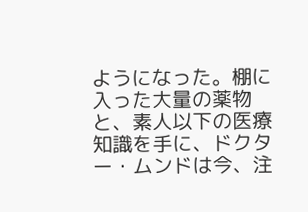ようになった。棚に入った大量の薬物と、素人以下の医療知識を手に、ドクター・ムンドは今、注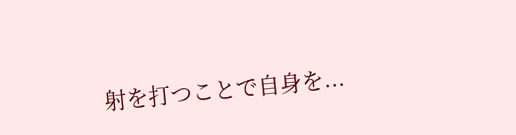射を打つことで自身を...